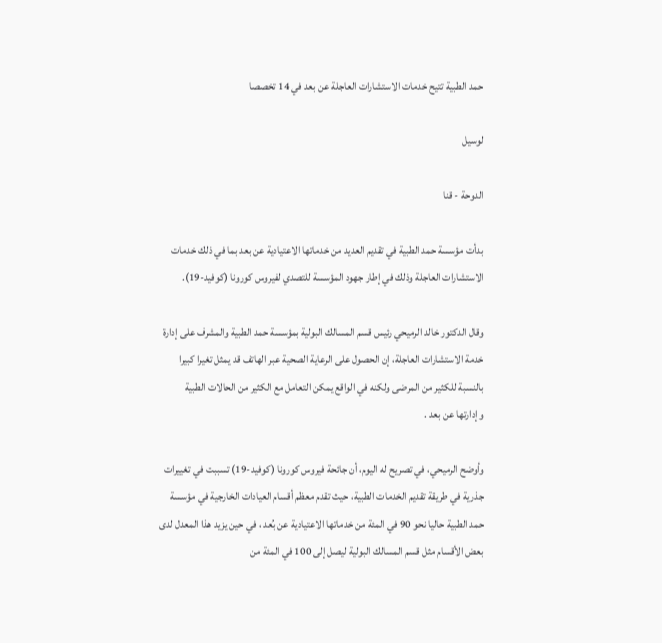حمد الطبية تتيح خدمات الاستشارات العاجلة عن بعد في 14 تخصصا

لوسيل

الدوحة - قنا

بدأت مؤسسة حمد الطبية في تقديم العديد من خدماتها الاعتيادية عن بعد بما في ذلك خدمات الاستشارات العاجلة وذلك في إطار جهود المؤسسة للتصدي لفيروس كورونا (كوفيد-19).

وقال الدكتور خالد الرميحي رئيس قسم المسالك البولية بمؤسسة حمد الطبية والمشرف على إدارة خدمة الاستشارات العاجلة، إن الحصول على الرعاية الصحية عبر الهاتف قد يمثل تغيرا كبيرا بالنسبة للكثير من المرضى ولكنه في الواقع يمكن التعامل مع الكثير من الحالات الطبية وإدارتها عن بعد .

وأوضح الرميحي، في تصريح له اليوم، أن جائحة فيروس كورونا (كوفيد-19) تسببت في تغييرات جذرية في طريقة تقديم الخدمات الطبية، حيث تقدم معظم أقسام العيادات الخارجية في مؤسسة حمد الطبية حاليا نحو 90 في المئة من خدماتها الاعتيادية عن بُعد ، في حين يزيد هذا المعدل لدى بعض الأقسام مثل قسم المسالك البولية ليصل إلى 100 في المئة من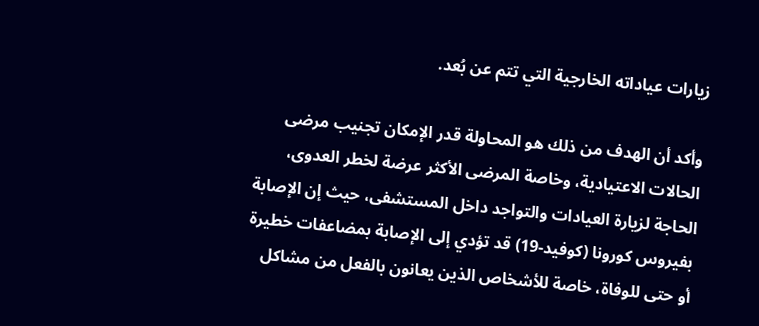زيارات عياداته الخارجية التي تتم عن بُعد.

وأكد أن الهدف من ذلك هو المحاولة قدر الإمكان تجنيب مرضى الحالات الاعتيادية، وخاصة المرضى الأكثر عرضة لخطر العدوى، الحاجة لزيارة العيادات والتواجد داخل المستشفى، حيث إن الإصابة بفيروس كورونا (كوفيد-19) قد تؤدي إلى الإصابة بمضاعفات خطيرة أو حتى للوفاة، خاصة للأشخاص الذين يعانون بالفعل من مشاكل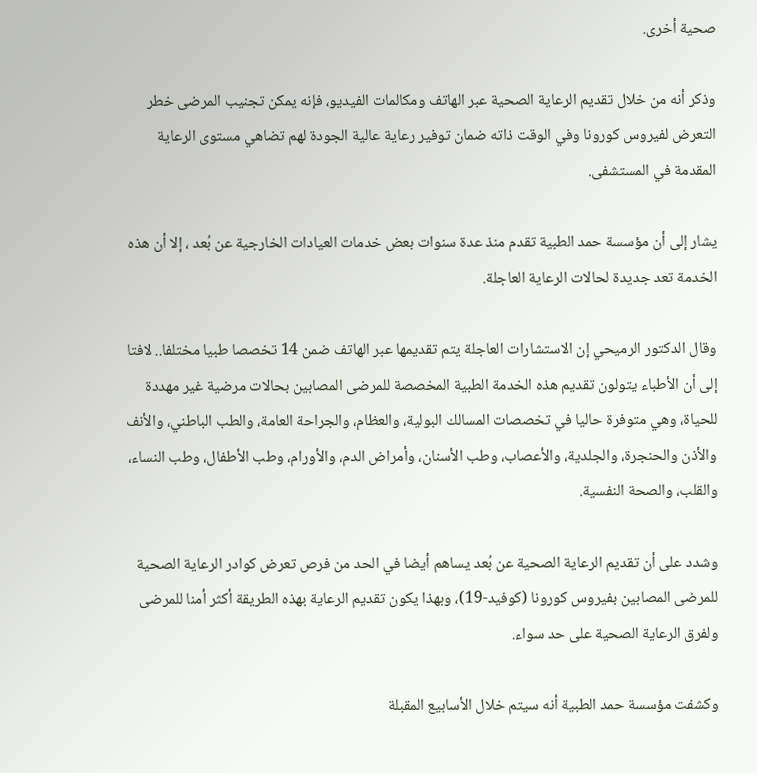صحية أخرى.

وذكر أنه من خلال تقديم الرعاية الصحية عبر الهاتف ومكالمات الفيديو، فإنه يمكن تجنيب المرضى خطر التعرض لفيروس كورونا وفي الوقت ذاته ضمان توفير رعاية عالية الجودة لهم تضاهي مستوى الرعاية المقدمة في المستشفى.

يشار إلى أن مؤسسة حمد الطبية تقدم منذ عدة سنوات بعض خدمات العيادات الخارجية عن بُعد ، إلا أن هذه الخدمة تعد جديدة لحالات الرعاية العاجلة.

وقال الدكتور الرميحي إن الاستشارات العاجلة يتم تقديمها عبر الهاتف ضمن 14 تخصصا طبيا مختلفا.. لافتا إلى أن الأطباء يتولون تقديم هذه الخدمة الطبية المخصصة للمرضى المصابين بحالات مرضية غير مهددة للحياة، وهي متوفرة حاليا في تخصصات المسالك البولية، والعظام، والجراحة العامة، والطب الباطني، والأنف والأذن والحنجرة، والجلدية، والأعصاب، وطب الأسنان، وأمراض الدم، والأورام، وطب الأطفال، وطب النساء، والقلب، والصحة النفسية.

وشدد على أن تقديم الرعاية الصحية عن بُعد يساهم أيضا في الحد من فرص تعرض كوادر الرعاية الصحية للمرضى المصابين بفيروس كورونا (كوفيد-19)، وبهذا يكون تقديم الرعاية بهذه الطريقة أكثر أمنا للمرضى ولفرق الرعاية الصحية على حد سواء.

وكشفت مؤسسة حمد الطبية أنه سيتم خلال الأسابيع المقبلة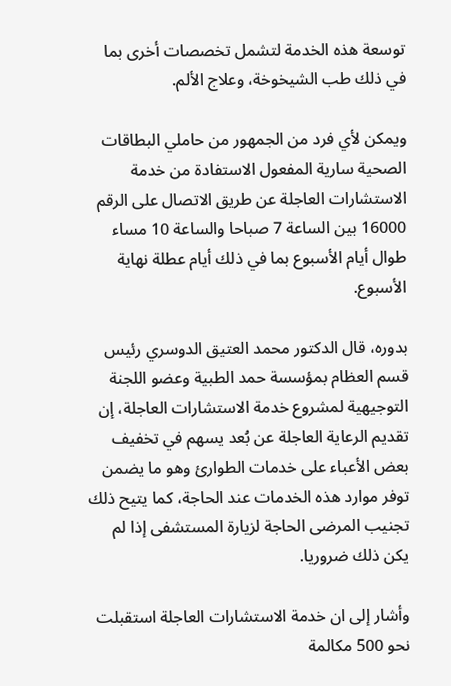توسعة هذه الخدمة لتشمل تخصصات أخرى بما في ذلك طب الشيخوخة، وعلاج الألم.

ويمكن لأي فرد من الجمهور من حاملي البطاقات الصحية سارية المفعول الاستفادة من خدمة الاستشارات العاجلة عن طريق الاتصال على الرقم 16000 بين الساعة 7 صباحا والساعة 10 مساء طوال أيام الأسبوع بما في ذلك أيام عطلة نهاية الأسبوع.

بدوره، قال الدكتور محمد العتيق الدوسري رئيس قسم العظام بمؤسسة حمد الطبية وعضو اللجنة التوجيهية لمشروع خدمة الاستشارات العاجلة، إن تقديم الرعاية العاجلة عن بُعد يسهم في تخفيف بعض الأعباء على خدمات الطوارئ وهو ما يضمن توفر موارد هذه الخدمات عند الحاجة، كما يتيح ذلك تجنيب المرضى الحاجة لزيارة المستشفى إذا لم يكن ذلك ضروريا.

وأشار إلى ان خدمة الاستشارات العاجلة استقبلت نحو 500 مكالمة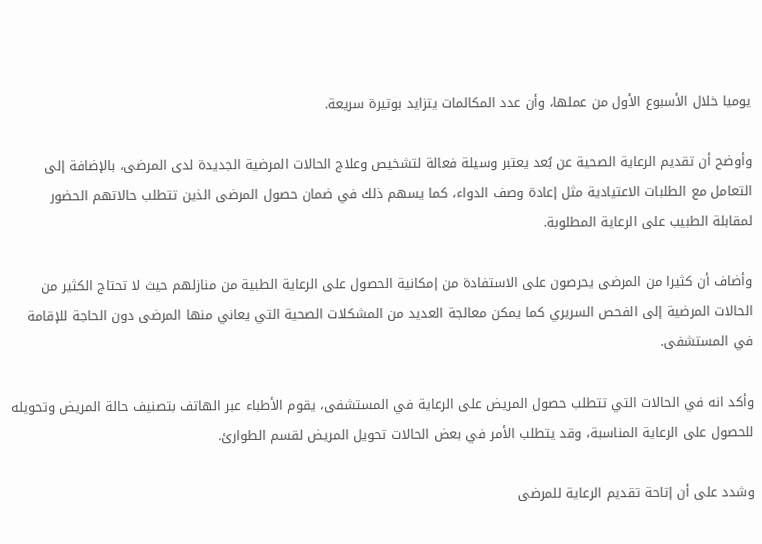يوميا خلال الأسبوع الأول من عملها، وأن عدد المكالمات يتزايد بوتيرة سريعة.

وأوضح أن تقديم الرعاية الصحية عن بُعد يعتبر وسيلة فعالة لتشخيص وعلاج الحالات المرضية الجديدة لدى المرضى، بالإضافة إلى التعامل مع الطلبات الاعتيادية مثل إعادة وصف الدواء، كما يسهم ذلك في ضمان حصول المرضى الذين تتطلب حالاتهم الحضور لمقابلة الطبيب على الرعاية المطلوبة.

وأضاف أن كثيرا من المرضى يحرصون على الاستفادة من إمكانية الحصول على الرعاية الطبية من منازلهم حيث لا تحتاج الكثير من الحالات المرضية إلى الفحص السريري كما يمكن معالجة العديد من المشكلات الصحية التي يعاني منها المرضى دون الحاجة للإقامة في المستشفى.

وأكد انه في الحالات التي تتطلب حصول المريض على الرعاية في المستشفى، يقوم الأطباء عبر الهاتف بتصنيف حالة المريض وتحويله للحصول على الرعاية المناسبة، وقد يتطلب الأمر في بعض الحالات تحويل المريض لقسم الطوارئ.

وشدد على أن إتاحة تقديم الرعاية للمرضى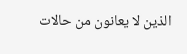الذين لا يعانون من حالات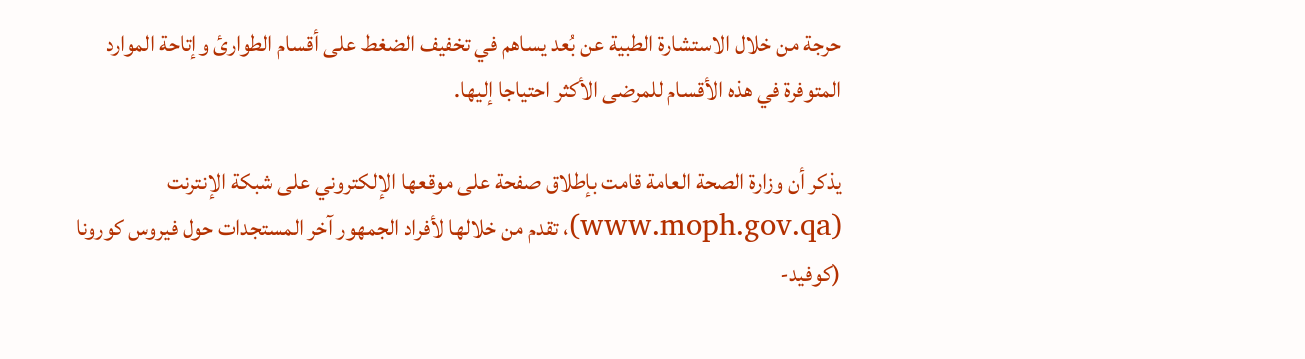حرجة من خلال الاستشارة الطبية عن بُعد يساهم في تخفيف الضغط على أقسام الطوارئ وإتاحة الموارد المتوفرة في هذه الأقسام للمرضى الأكثر احتياجا إليها.

يذكر أن وزارة الصحة العامة قامت بإطلاق صفحة على موقعها الإلكتروني على شبكة الإنترنت (www.moph.gov.qa)، تقدم من خلالها لأفراد الجمهور آخر المستجدات حول فيروس كورونا (كوفيد-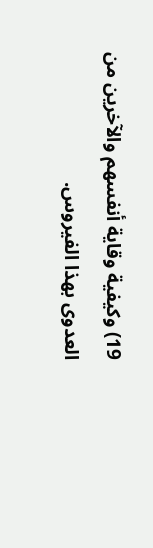19) وكيفية وقاية أنفسهم والآخرين من العدوى بهذا الفيروس.